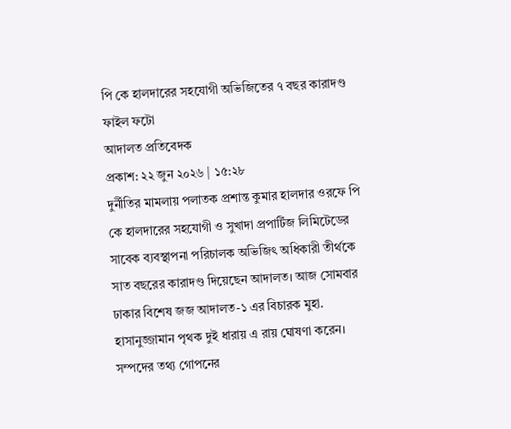পি কে হালদারের সহযোগী অভিজিতের ৭ বছর কারাদণ্ড
ফাইল ফটো
আদালত প্রতিবেদক
প্রকাশ: ২২ জুন ২০২৬ | ১৫:২৮
দুর্নীতির মামলায় পলাতক প্রশান্ত কুমার হালদার ওরফে পি কে হালদারের সহযোগী ও সুখাদা প্রপার্টিজ লিমিটেডের সাবেক ব্যবস্থাপনা পরিচালক অভিজিৎ অধিকারী তীর্থকে সাত বছরের কারাদণ্ড দিয়েছেন আদালত। আজ সোমবার ঢাকার বিশেষ জজ আদালত-১ এর বিচারক মুহা. হাসানুজ্জামান পৃথক দুই ধারায় এ রায় ঘোষণা করেন।
সম্পদের তথ্য গোপনের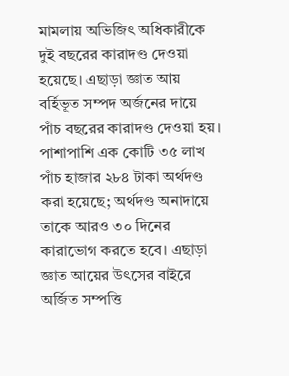মামলায় অভিজিৎ অধিকারীকে দুই বছরের কারাদণ্ড দেওয়া হয়েছে। এছাড়া জ্ঞাত আয় বর্হিভূত সম্পদ অর্জনের দায়ে পাঁচ বছরের কারাদণ্ড দেওয়া হয়। পাশাপাশি এক কোটি ৩৫ লাখ পাঁচ হাজার ২৮৪ টাকা অর্থদণ্ড করা হয়েছে; অর্থদণ্ড অনাদায়ে তাকে আরও ৩০ দিনের কারাভোগ করতে হবে। এছাড়া জ্ঞাত আয়ের উৎসের বাইরে অর্জিত সম্পত্তি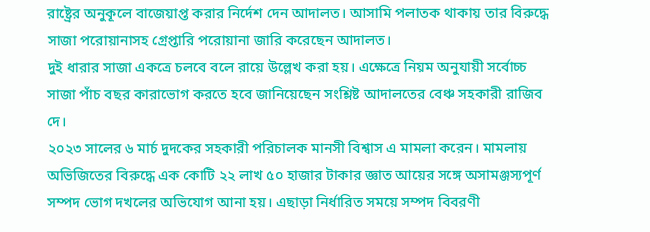রাষ্ট্রের অনুকূলে বাজেয়াপ্ত করার নির্দেশ দেন আদালত। আসামি পলাতক থাকায় তার বিরুদ্ধে সাজা পরোয়ানাসহ গ্রেপ্তারি পরোয়ানা জারি করেছেন আদালত।
দুই ধারার সাজা একত্রে চলবে বলে রায়ে উল্লেখ করা হয়। এক্ষেত্রে নিয়ম অনুযায়ী সর্বোচ্চ সাজা পাঁচ বছর কারাভোগ করতে হবে জানিয়েছেন সংশ্লিষ্ট আদালতের বেঞ্চ সহকারী রাজিব দে।
২০২৩ সালের ৬ মার্চ দুদকের সহকারী পরিচালক মানসী বিশ্বাস এ মামলা করেন। মামলায় অভিজিতের বিরুদ্ধে এক কোটি ২২ লাখ ৫০ হাজার টাকার জ্ঞাত আয়ের সঙ্গে অসামঞ্জস্যপূর্ণ সম্পদ ভোগ দখলের অভিযোগ আনা হয়। এছাড়া নির্ধারিত সময়ে সম্পদ বিবরণী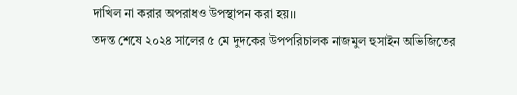দাখিল না করার অপরাধও উপস্থাপন করা হয়।।
তদন্ত শেষে ২০২৪ সালের ৫ মে দুদকের উপপরিচালক নাজমুল হুসাইন অভিজিতের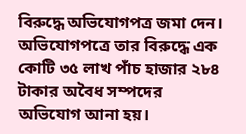বিরুদ্ধে অভিযোগপত্র জমা দেন। অভিযোগপত্রে তার বিরুদ্ধে এক কোটি ৩৫ লাখ পাঁচ হাজার ২৮৪ টাকার অবৈধ সম্পদের অভিযোগ আনা হয়।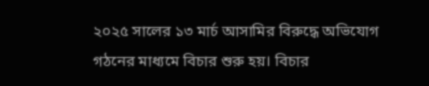২০২৫ সালের ১৩ মার্চ আসামির বিরুদ্ধে অভিযোগ গঠনের মাধ্যমে বিচার শুরু হয়। বিচার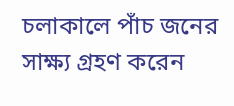চলাকালে পাঁচ জনের সাক্ষ্য গ্রহণ করেন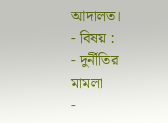আদালত।
- বিষয় :
- দুর্নীতির মামলা
-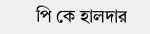পি কে হালদার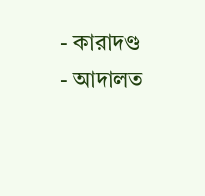- কারাদণ্ড
- আদালত